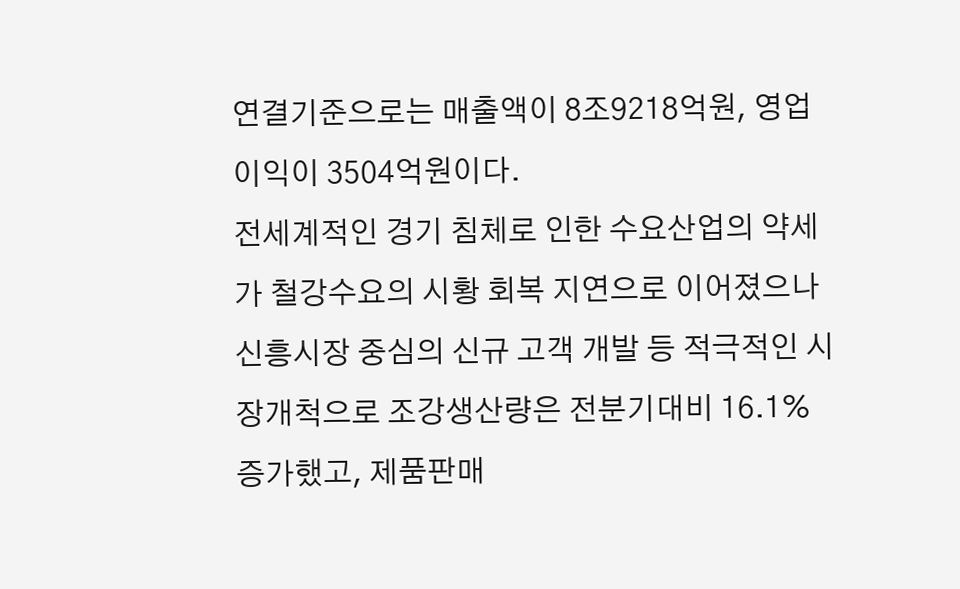연결기준으로는 매출액이 8조9218억원, 영업이익이 3504억원이다.
전세계적인 경기 침체로 인한 수요산업의 약세가 철강수요의 시황 회복 지연으로 이어졌으나 신흥시장 중심의 신규 고객 개발 등 적극적인 시장개척으로 조강생산량은 전분기대비 16.1% 증가했고, 제품판매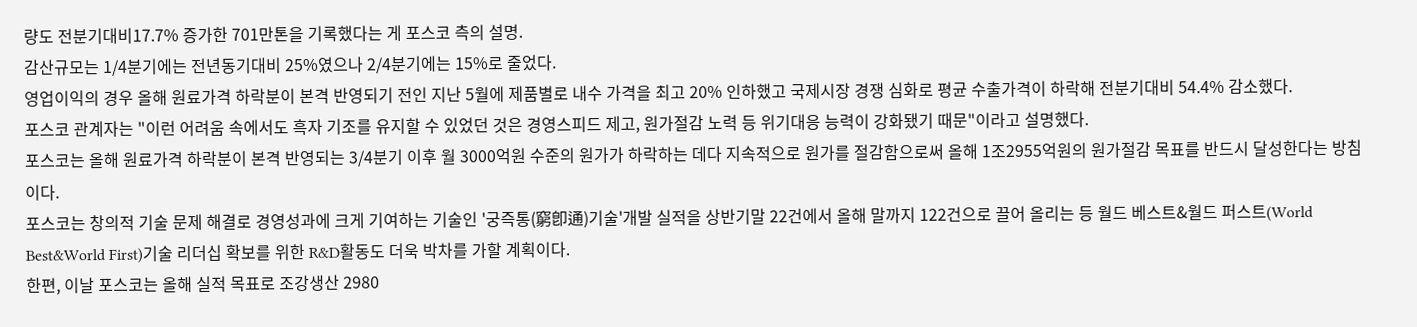량도 전분기대비17.7% 증가한 701만톤을 기록했다는 게 포스코 측의 설명.
감산규모는 1/4분기에는 전년동기대비 25%였으나 2/4분기에는 15%로 줄었다.
영업이익의 경우 올해 원료가격 하락분이 본격 반영되기 전인 지난 5월에 제품별로 내수 가격을 최고 20% 인하했고 국제시장 경쟁 심화로 평균 수출가격이 하락해 전분기대비 54.4% 감소했다.
포스코 관계자는 "이런 어려움 속에서도 흑자 기조를 유지할 수 있었던 것은 경영스피드 제고, 원가절감 노력 등 위기대응 능력이 강화됐기 때문"이라고 설명했다.
포스코는 올해 원료가격 하락분이 본격 반영되는 3/4분기 이후 월 3000억원 수준의 원가가 하락하는 데다 지속적으로 원가를 절감함으로써 올해 1조2955억원의 원가절감 목표를 반드시 달성한다는 방침이다.
포스코는 창의적 기술 문제 해결로 경영성과에 크게 기여하는 기술인 '궁즉통(窮卽通)기술'개발 실적을 상반기말 22건에서 올해 말까지 122건으로 끌어 올리는 등 월드 베스트&월드 퍼스트(World Best&World First)기술 리더십 확보를 위한 R&D활동도 더욱 박차를 가할 계획이다.
한편, 이날 포스코는 올해 실적 목표로 조강생산 2980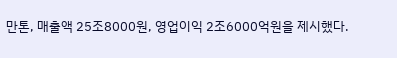만톤, 매출액 25조8000원, 영업이익 2조6000억원을 제시했다.